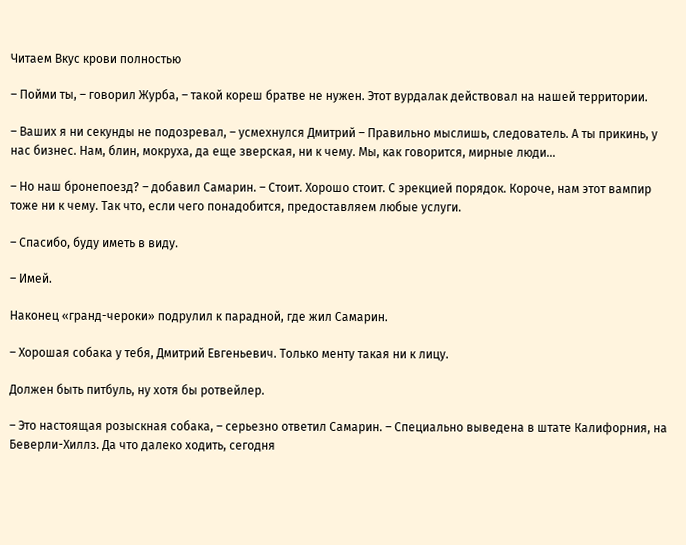Читаем Вкус крови полностью

– Пойми ты, – говорил Журба, – такой кореш братве не нужен. Этот вурдалак действовал на нашей территории.

– Ваших я ни секунды не подозревал, – усмехнулся Дмитрий – Правильно мыслишь, следователь. А ты прикинь, у нас бизнес. Нам, блин, мокруха, да еще зверская, ни к чему. Мы, как говорится, мирные люди…

– Но наш бронепоезд? – добавил Самарин. – Стоит. Хорошо стоит. С эрекцией порядок. Короче, нам этот вампир тоже ни к чему. Так что, если чего понадобится, предоставляем любые услуги.

– Спасибо, буду иметь в виду.

– Имей.

Наконец «гранд-чероки» подрулил к парадной, где жил Самарин.

– Хорошая собака у тебя, Дмитрий Евгеньевич. Только менту такая ни к лицу.

Должен быть питбуль, ну хотя бы ротвейлер.

– Это настоящая розыскная собака, – серьезно ответил Самарин. – Специально выведена в штате Калифорния, на Беверли-Хиллз. Да что далеко ходить, сегодня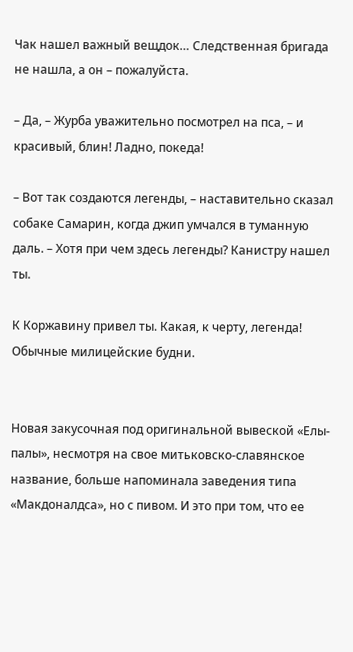Чак нашел важный вещдок… Следственная бригада не нашла, а он – пожалуйста.

– Да, – Журба уважительно посмотрел на пса, – и красивый, блин! Ладно, покеда!

– Вот так создаются легенды, – наставительно сказал собаке Самарин, когда джип умчался в туманную даль. – Хотя при чем здесь легенды? Канистру нашел ты.

К Коржавину привел ты. Какая, к черту, легенда! Обычные милицейские будни.


Новая закусочная под оригинальной вывеской «Елы-палы», несмотря на свое митьковско-славянское название, больше напоминала заведения типа «Макдоналдса», но с пивом. И это при том, что ее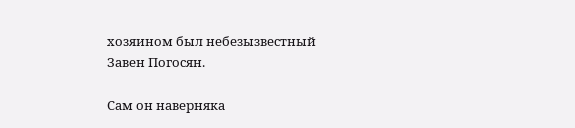хозяином был небезызвестный Завен Погосян.

Сам он наверняка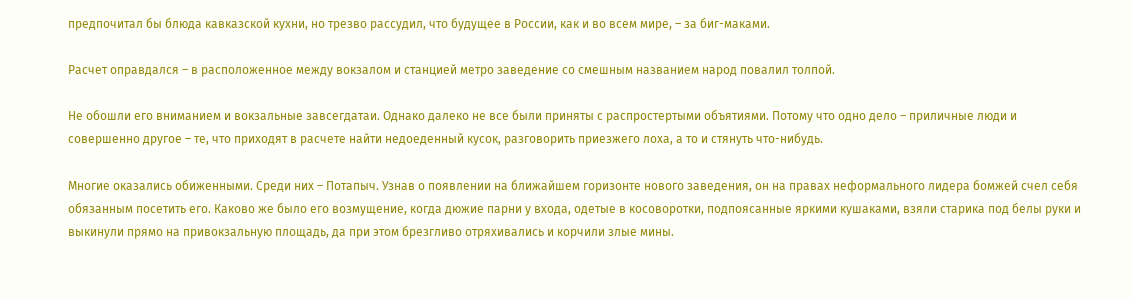предпочитал бы блюда кавказской кухни, но трезво рассудил, что будущее в России, как и во всем мире, – за биг-маками.

Расчет оправдался – в расположенное между вокзалом и станцией метро заведение со смешным названием народ повалил толпой.

Не обошли его вниманием и вокзальные завсегдатаи. Однако далеко не все были приняты с распростертыми объятиями. Потому что одно дело – приличные люди и совершенно другое – те, что приходят в расчете найти недоеденный кусок, разговорить приезжего лоха, а то и стянуть что-нибудь.

Многие оказались обиженными. Среди них – Потапыч. Узнав о появлении на ближайшем горизонте нового заведения, он на правах неформального лидера бомжей счел себя обязанным посетить его. Каково же было его возмущение, когда дюжие парни у входа, одетые в косоворотки, подпоясанные яркими кушаками, взяли старика под белы руки и выкинули прямо на привокзальную площадь, да при этом брезгливо отряхивались и корчили злые мины.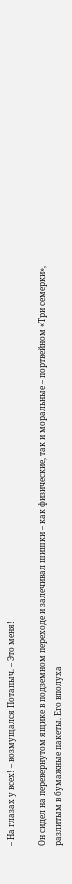– На глазах у всех! – возмущался Потапыч. – Это меня!

Он сидел на перевернутом ящике в подземном переходе и залечивал шишки – как физические, так и моральные – портвейном «Три семерки», разлитым в бумажные пакеты. Его вполуха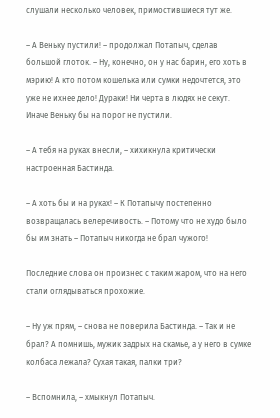слушали несколько человек, примостившиеся тут же.

– А Веньку пустили! – продолжал Потапыч, сделав большой глоток. – Ну, конечно, он у нас барин, его хоть в мэрию! А кто потом кошелька или сумки недочтется, это уже не ихнее дело! Дураки! Ни черта в людях не секут. Иначе Веньку бы на порог не пустили.

– А тебя на руках внесли, – хихикнула критически настроенная Бастинда.

– А хоть бы и на руках! – К Потапычу постепенно возвращалась велеречивость. – Потому что не худо было бы им знать – Потапыч никогда не брал чужого!

Последние слова он произнес с таким жаром, что на него стали оглядываться прохожие.

– Ну уж прям, – снова не поверила Бастинда. – Так и не брал? А помнишь, мужик задрых на скамье, а у него в сумке колбаса лежала? Сухая такая, палки три?

– Вспомнила, – хмыкнул Потапыч.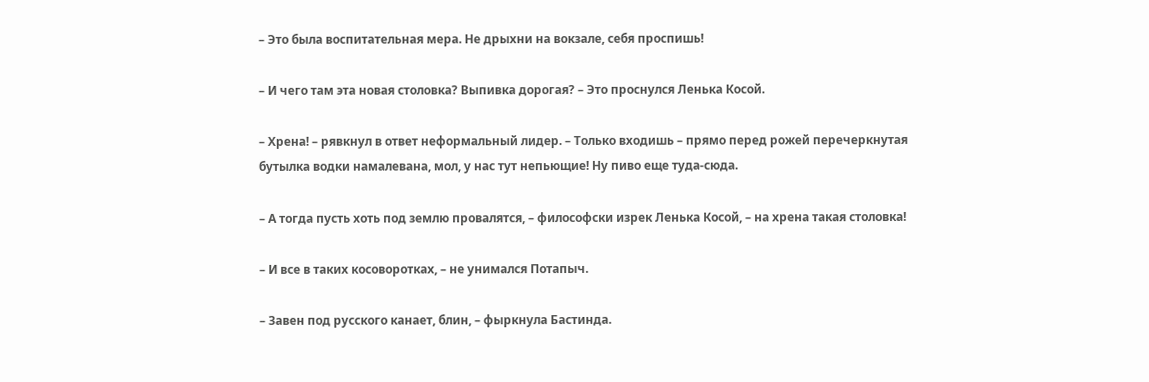– Это была воспитательная мера. Не дрыхни на вокзале, себя проспишь!

– И чего там эта новая столовка? Выпивка дорогая? – Это проснулся Ленька Косой.

– Хрена! – рявкнул в ответ неформальный лидеp. – Только входишь – прямо перед рожей перечеркнутая бутылка водки намалевана, мол, у нас тут непьющие! Ну пиво еще туда-сюда.

– А тогда пусть хоть под землю провалятся, – философски изрек Ленька Косой, – на хрена такая столовка!

– И все в таких косоворотках, – не унимался Потапыч.

– Завен под русского канает, блин, – фыркнула Бастинда.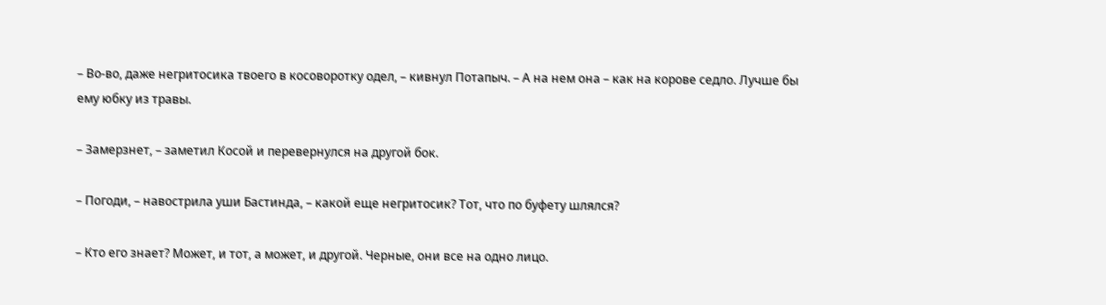– Во-во, даже негритосика твоего в косоворотку одел, – кивнул Потапыч. – А на нем она – как на корове седло. Лучше бы ему юбку из травы.

– Замерзнет, – заметил Косой и перевернулся на другой бок.

– Погоди, – навострила уши Бастинда, – какой еще негритосик? Тот, что по буфету шлялся?

– Кто его знает? Может, и тот, а может, и другой. Черные, они все на одно лицо.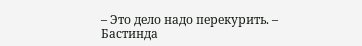– Это дело надо перекурить. – Бастинда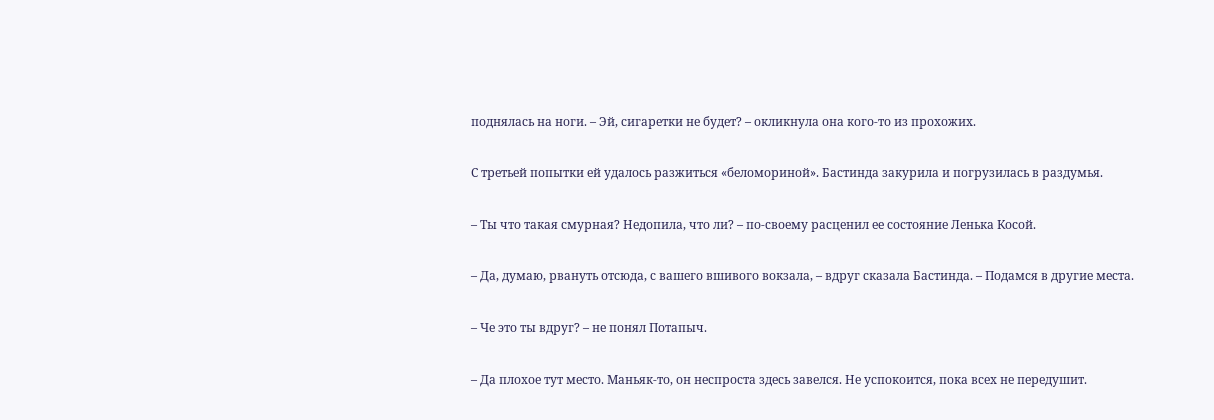поднялась на ноги. – Эй, сигаретки не будет? – окликнула она кого-то из прохожих.

С третьей попытки ей удалось разжиться «беломориной». Бастинда закурила и погрузилась в раздумья.

– Ты что такая смурная? Недопила, что ли? – по-своему расценил ее состояние Ленька Косой.

– Да, думаю, рвануть отсюда, с вашего вшивого вокзала, – вдруг сказала Бастинда. – Подамся в другие места.

– Че это ты вдруг? – не понял Потапыч.

– Да плохое тут место. Маньяк-то, он неспроста здесь завелся. Не успокоится, пока всех не передушит.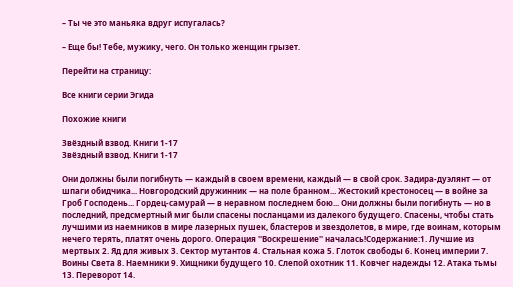– Ты че это маньяка вдруг испугалась?

– Еще бы! Тебе, мужику, чего. Он только женщин грызет.

Перейти на страницу:

Все книги серии Эгида

Похожие книги

Звёздный взвод. Книги 1-17
Звёздный взвод. Книги 1-17

Они должны были погибнуть — каждый в своем времени, каждый — в свой срок. Задира-дуэлянт — от шпаги обидчика... Новгородский дружинник — на поле бранном... Жестокий крестоносец — в войне за Гроб Господень... Гордец-самурай — в неравном последнем бою... Они должны были погибнуть — но в последний, предсмертный миг были спасены посланцами из далекого будущего. Спасены, чтобы стать лучшими из наемников в мире лазерных пушек, бластеров и звездолетов, в мире, где воинам, которым нечего терять, платят очень дорого. Операция ''Воскрешение'' началась!Содержание:1. Лучшие из мертвых 2. Яд для живых 3. Сектор мутантов 4. Стальная кожа 5. Глоток свободы 6. Конец империи 7. Воины Света 8. Наемники 9. Хищники будущего 10. Слепой охотник 11. Ковчег надежды 12. Атака тьмы 13. Переворот 14.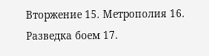Вторжение 15. Метрополия 16. Разведка боем 17.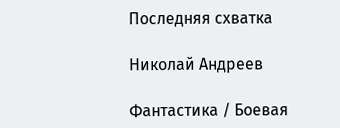Последняя схватка

Николай Андреев

Фантастика / Боевая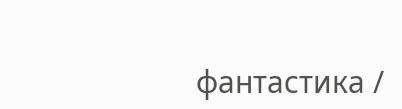фантастика /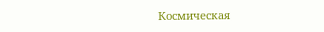Космическая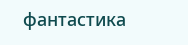фантастика